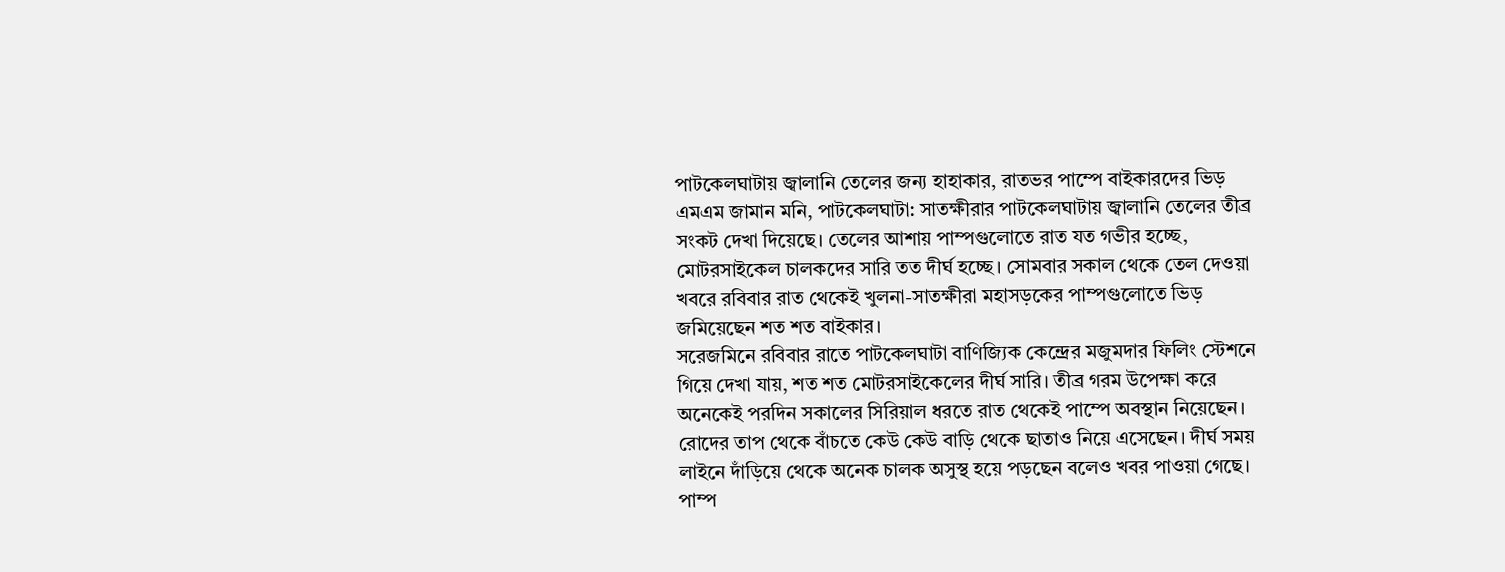পাটকেলঘাটায় জ্বালানি তেলের জন্য হাহাকার, রাতভর পাম্পে বাইকারদের ভিড়
এমএম জামান মনি, পাটকেলঘাটা: সাতক্ষীরার পাটকেলঘাটায় জ্বালানি তেলের তীব্র সংকট দেখা দিয়েছে। তেলের আশায় পাম্পগুলোতে রাত যত গভীর হচ্ছে, মোটরসাইকেল চালকদের সারি তত দীর্ঘ হচ্ছে। সোমবার সকাল থেকে তেল দেওয়া খবরে রবিবার রাত থেকেই খুলনা-সাতক্ষীরা মহাসড়কের পাম্পগুলোতে ভিড় জমিয়েছেন শত শত বাইকার।
সরেজমিনে রবিবার রাতে পাটকেলঘাটা বাণিজ্যিক কেন্দ্রের মজুমদার ফিলিং স্টেশনে গিয়ে দেখা যায়, শত শত মোটরসাইকেলের দীর্ঘ সারি। তীব্র গরম উপেক্ষা করে অনেকেই পরদিন সকালের সিরিয়াল ধরতে রাত থেকেই পাম্পে অবস্থান নিয়েছেন। রোদের তাপ থেকে বাঁচতে কেউ কেউ বাড়ি থেকে ছাতাও নিয়ে এসেছেন। দীর্ঘ সময় লাইনে দাঁড়িয়ে থেকে অনেক চালক অসুস্থ হয়ে পড়ছেন বলেও খবর পাওয়া গেছে।
পাম্প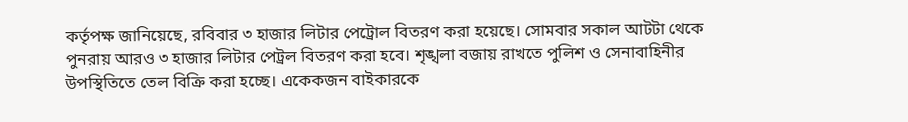কর্তৃপক্ষ জানিয়েছে, রবিবার ৩ হাজার লিটার পেট্রোল বিতরণ করা হয়েছে। সোমবার সকাল আটটা থেকে পুনরায় আরও ৩ হাজার লিটার পেট্রল বিতরণ করা হবে। শৃঙ্খলা বজায় রাখতে পুলিশ ও সেনাবাহিনীর উপস্থিতিতে তেল বিক্রি করা হচ্ছে। একেকজন বাইকারকে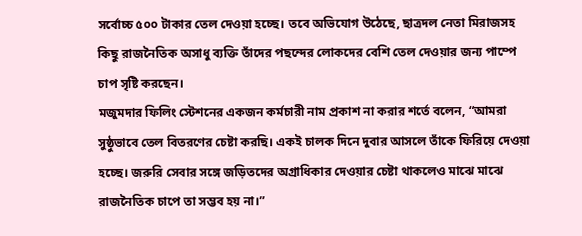সর্বোচ্চ ৫০০ টাকার তেল দেওয়া হচ্ছে। তবে অভিযোগ উঠেছে, ছাত্রদল নেতা মিরাজসহ কিছু রাজনৈতিক অসাধু ব্যক্তি তাঁদের পছন্দের লোকদের বেশি তেল দেওয়ার জন্য পাম্পে চাপ সৃষ্টি করছেন।
মজুমদার ফিলিং স্টেশনের একজন কর্মচারী নাম প্রকাশ না করার শর্তে বলেন, “আমরা সুষ্ঠুভাবে তেল বিতরণের চেষ্টা করছি। একই চালক দিনে দুবার আসলে তাঁকে ফিরিয়ে দেওয়া হচ্ছে। জরুরি সেবার সঙ্গে জড়িতদের অগ্রাধিকার দেওয়ার চেষ্টা থাকলেও মাঝে মাঝে রাজনৈতিক চাপে তা সম্ভব হয় না।”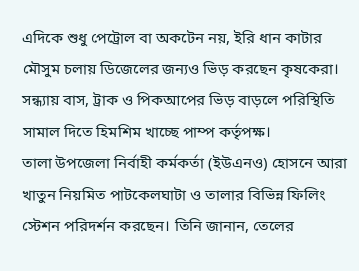এদিকে শুধু পেট্রোল বা অকটেন নয়, ইরি ধান কাটার মৌসুম চলায় ডিজেলের জন্যও ভিড় করছেন কৃষকেরা। সন্ধ্যায় বাস, ট্রাক ও পিকআপের ভিড় বাড়লে পরিস্থিতি সামাল দিতে হিমশিম খাচ্ছে পাম্প কর্তৃপক্ষ।
তালা উপজেলা নির্বাহী কর্মকর্তা (ইউএনও) হোসনে আরা খাতুন নিয়মিত পাটকেলঘাটা ও তালার বিভিন্ন ফিলিং স্টেশন পরিদর্শন করছেন। তিনি জানান, তেলের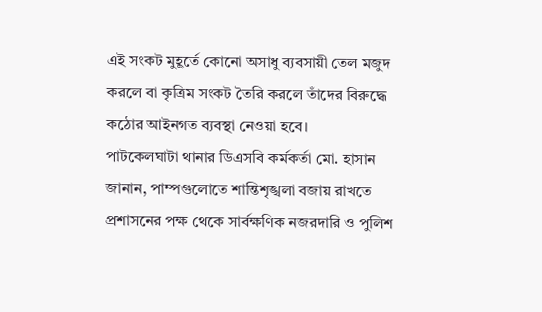এই সংকট মুহূর্তে কোনো অসাধু ব্যবসায়ী তেল মজুদ করলে বা কৃত্রিম সংকট তৈরি করলে তাঁদের বিরুদ্ধে কঠোর আইনগত ব্যবস্থা নেওয়া হবে।
পাটকেলঘাটা থানার ডিএসবি কর্মকর্তা মো. হাসান জানান, পাম্পগুলোতে শান্তিশৃঙ্খলা বজায় রাখতে প্রশাসনের পক্ষ থেকে সার্বক্ষণিক নজরদারি ও পুলিশ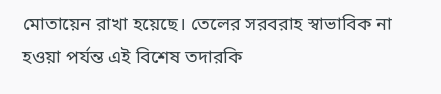মোতায়েন রাখা হয়েছে। তেলের সরবরাহ স্বাভাবিক না হওয়া পর্যন্ত এই বিশেষ তদারকি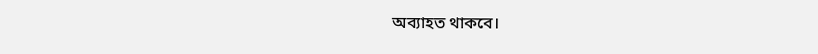অব্যাহত থাকবে।